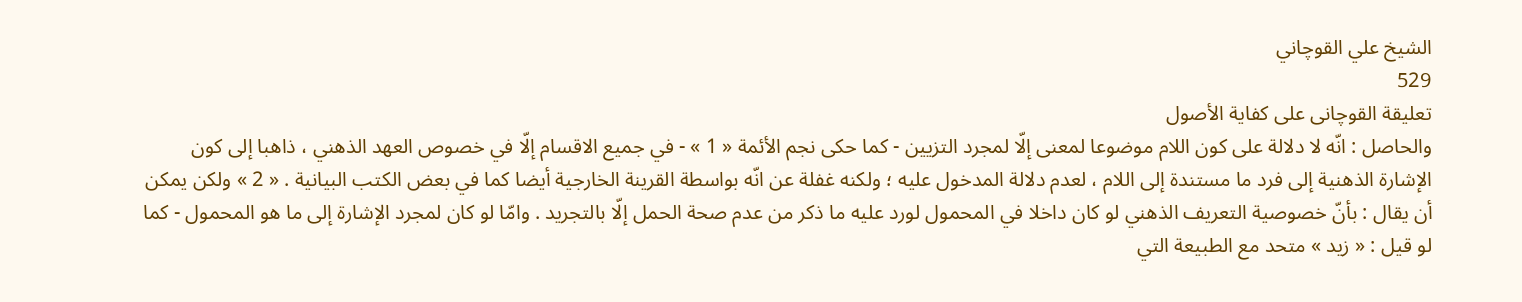الشيخ علي القوچاني
529
تعليقة القوچانى على كفاية الأصول
والحاصل : انّه لا دلالة على كون اللام موضوعا لمعنى إلّا لمجرد التزيين - كما حكى نجم الأئمة « 1 » - في جميع الاقسام إلّا في خصوص العهد الذهني ، ذاهبا إلى كون الإشارة الذهنية إلى فرد ما مستندة إلى اللام ، لعدم دلالة المدخول عليه ؛ ولكنه غفلة عن انّه بواسطة القرينة الخارجية أيضا كما في بعض الكتب البيانية . « 2 » ولكن يمكن أن يقال : بأنّ خصوصية التعريف الذهني لو كان داخلا في المحمول لورد عليه ما ذكر من عدم صحة الحمل إلّا بالتجريد . وامّا لو كان لمجرد الإشارة إلى ما هو المحمول - كما لو قيل : « زيد » متحد مع الطبيعة التي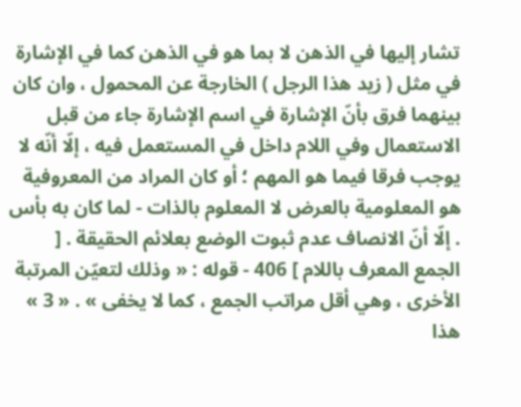تشار إليها في الذهن لا بما هو في الذهن كما في الإشارة في مثل ( زيد هذا الرجل ) الخارجة عن المحمول ، وان كان بينهما فرق بأنّ الإشارة في اسم الإشارة جاء من قبل الاستعمال وفي اللام داخل في المستعمل فيه ، إلّا أنّه لا يوجب فرقا فيما هو المهم ؛ أو كان المراد من المعروفية هو المعلومية بالعرض لا المعلوم بالذات - لما كان به بأس . إلّا أنّ الانصاف عدم ثبوت الوضع بعلائم الحقيقة . [ الجمع المعرف باللام ] 406 - قوله : « وذلك لتعيّن المرتبة الأخرى ، وهي أقل مراتب الجمع ، كما لا يخفى » . « 3 » هذا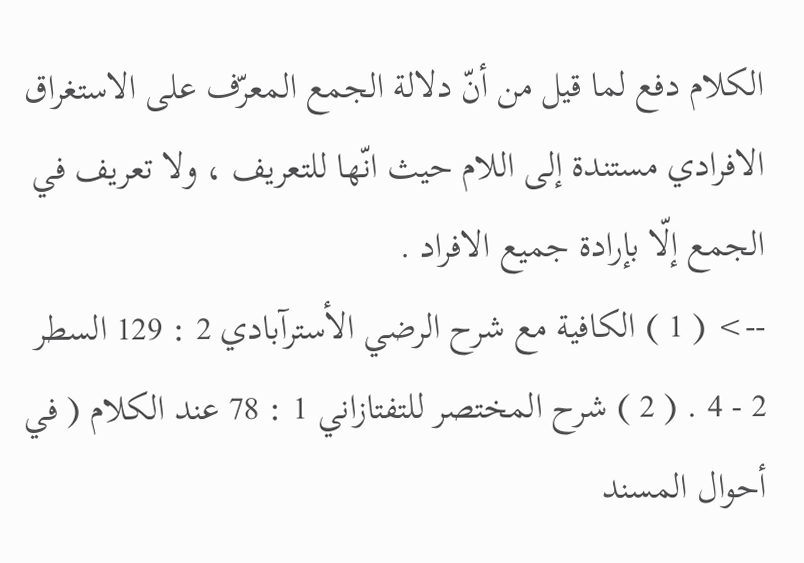الكلام دفع لما قيل من أنّ دلالة الجمع المعرّف على الاستغراق الافرادي مستندة إلى اللام حيث انّها للتعريف ، ولا تعريف في الجمع إلّا بإرادة جميع الافراد .
--> ( 1 ) الكافية مع شرح الرضي الأسترآبادي 2 : 129 السطر 2 - 4 . ( 2 ) شرح المختصر للتفتازاني 1 : 78 عند الكلام ( في أحوال المسند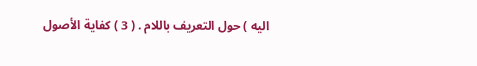اليه ) حول التعريف باللام . ( 3 ) كفاية الأصول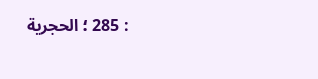: 285 ؛ الحجرية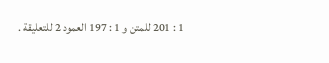1 : 201 للمتن و 1 : 197 العمود 2 للتعليقة .